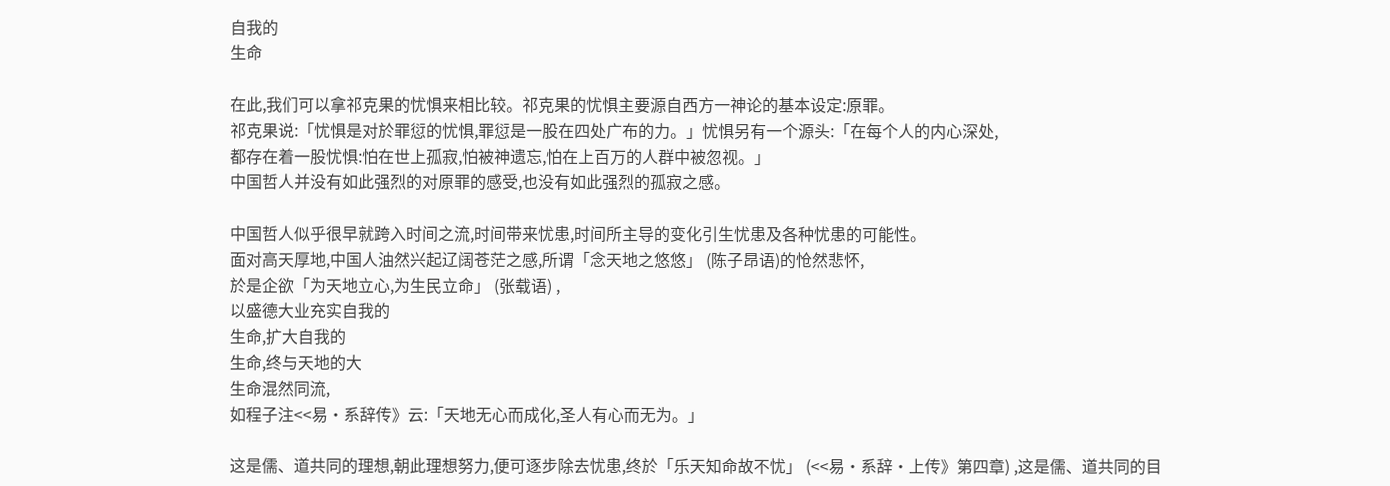自我的
生命

在此,我们可以拿祁克果的忧惧来相比较。祁克果的忧惧主要源自西方一神论的基本设定:原罪。
祁克果说:「忧惧是对於罪愆的忧惧,罪愆是一股在四处广布的力。」忧惧另有一个源头:「在每个人的内心深处,
都存在着一股忧惧:怕在世上孤寂,怕被神遗忘,怕在上百万的人群中被忽视。」
中国哲人并没有如此强烈的对原罪的感受,也没有如此强烈的孤寂之感。

中国哲人似乎很早就跨入时间之流,时间带来忧患,时间所主导的变化引生忧患及各种忧患的可能性。
面对高天厚地,中国人油然兴起辽阔苍茫之感,所谓「念天地之悠悠」 (陈子昂语)的怆然悲怀,
於是企欲「为天地立心,为生民立命」 (张载语) ,
以盛德大业充实自我的
生命,扩大自我的
生命,终与天地的大
生命混然同流,
如程子注<<易•系辞传》云:「天地无心而成化,圣人有心而无为。」

这是儒、道共同的理想,朝此理想努力,便可逐步除去忧患,终於「乐天知命故不忧」 (<<易•系辞•上传》第四章) ,这是儒、道共同的目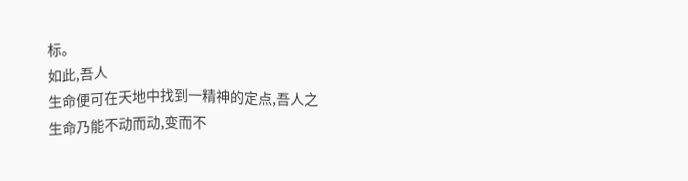标。
如此,吾人
生命便可在天地中找到一精神的定点,吾人之
生命乃能不动而动,变而不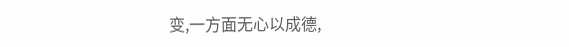变,一方面无心以成德,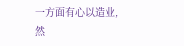一方面有心以造业,然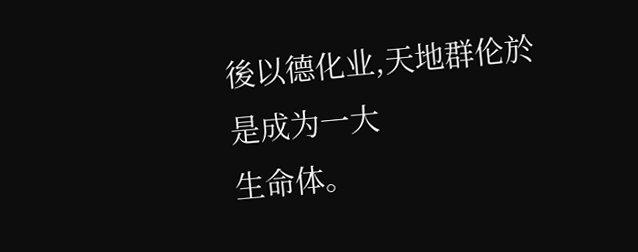後以德化业,天地群伦於是成为一大
生命体。